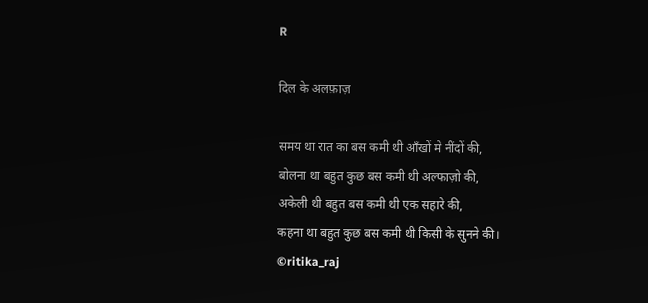R

दिल के अलफ़ाज़

समय था रात का बस कमी थी आँखों मे नींदों की,
बोलना था बहुत कुछ बस कमी थी अल्फाज़ो की,
अकेली थी बहुत बस कमी थी एक सहारे की,
कहना था बहुत कुछ बस कमी थी किसी के सुनने की।
©ritika_raj